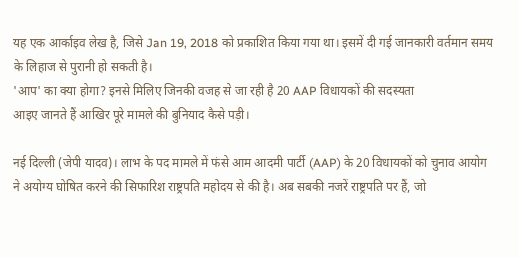यह एक आर्काइव लेख है, जिसे Jan 19, 2018 को प्रकाशित किया गया था। इसमें दी गई जानकारी वर्तमान समय के लिहाज से पुरानी हो सकती है।
'आप' का क्या होगा? इनसे मिलिए जिनकी वजह से जा रही है 20 AAP विधायकों की सदस्यता
आइए जानते हैं आखिर पूरे मामले की बुनियाद कैसे पड़ी।

नई दिल्ली (जेपी यादव)। लाभ के पद मामले में फंसे आम आदमी पार्टी (AAP) के 20 विधायकों को चुनाव आयोग ने अयोग्य घोषित करने की सिफारिश राष्ट्रपति महोदय से की है। अब सबकी नजरें राष्ट्रपति पर हैं, जो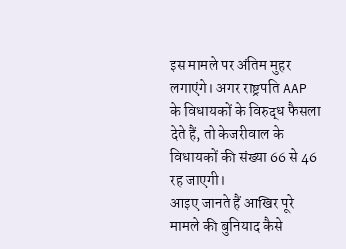इस मामले पर अंतिम मुहर लगाएंगे। अगर राष्ट्रपति AAP के विधायकों के विरुद्ध फैसला देते हैं, तो केजरीवाल के विधायकों की संख्या 66 से 46 रह जाएगी।
आइए जानते हैं आखिर पूरे मामले की बुनियाद कैसे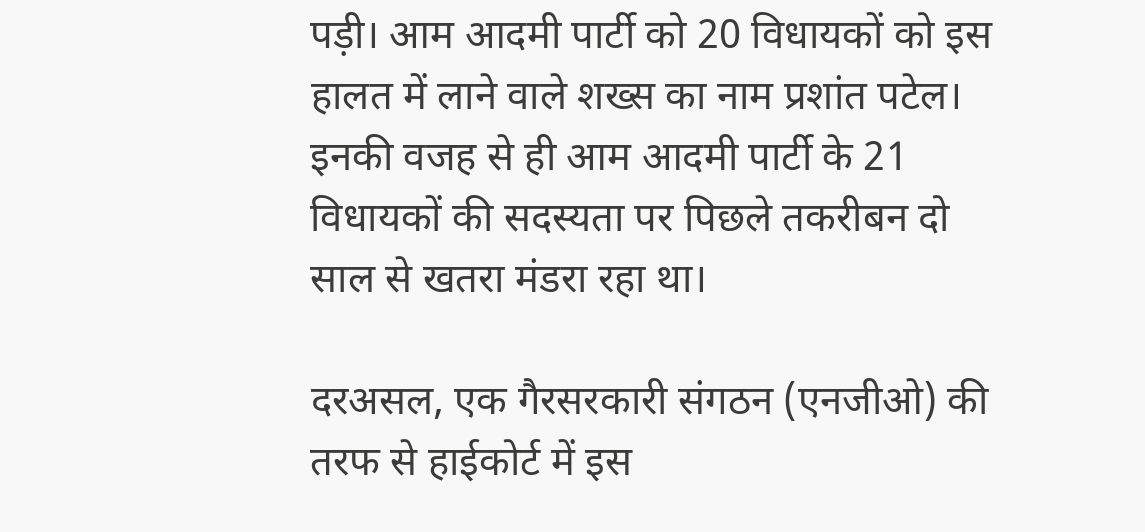पड़ी। आम आदमी पार्टी को 20 विधायकों को इस हालत में लाने वाले शख्स का नाम प्रशांत पटेल। इनकी वजह से ही आम आदमी पार्टी के 21 विधायकों की सदस्यता पर पिछले तकरीबन दो साल से खतरा मंडरा रहा था।

दरअसल, एक गैरसरकारी संगठन (एनजीओ) की तरफ से हाईकोर्ट में इस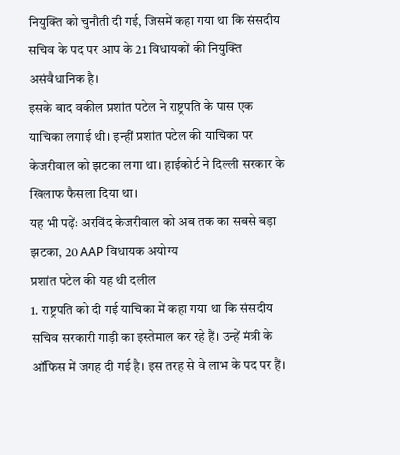नियुक्ति को चुनौती दी गई, जिसमें कहा गया था कि संसदीय सचिव के पद पर आप के 21 विधायकों की नियुक्ति असंवैधानिक है।
इसके बाद वकील प्रशांत पटेल ने राष्ट्रपति के पास एक याचिका लगाई थी। इन्हीं प्रशांत पटेल की याचिका पर केजरीवाल को झटका लगा था। हाईकोर्ट ने दिल्ली सरकार के खिलाफ फैसला दिया था।
यह भी पढ़ेंः अरविंद केजरीवाल को अब तक का सबसे बड़ा झटका, 20 AAP विधायक अयोग्य
प्रशांत पटेल की यह थी दलील
1. राष्ट्रपति को दी गई याचिका में कहा गया था कि संसदीय सचिव सरकारी गाड़ी का इस्तेमाल कर रहे हैं। उन्हें मंत्री के ऑफिस में जगह दी गई है। इस तरह से वे लाभ के पद पर हैं।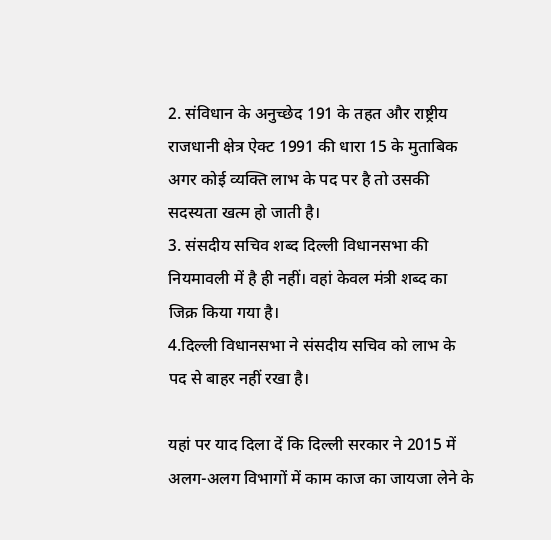2. संविधान के अनुच्छेद 191 के तहत और राष्ट्रीय राजधानी क्षेत्र ऐक्ट 1991 की धारा 15 के मुताबिक अगर कोई व्यक्ति लाभ के पद पर है तो उसकी सदस्यता खत्म हो जाती है।
3. संसदीय सचिव शब्द दिल्ली विधानसभा की नियमावली में है ही नहीं। वहां केवल मंत्री शब्द का जिक्र किया गया है।
4.दिल्ली विधानसभा ने संसदीय सचिव को लाभ के पद से बाहर नहीं रखा है।

यहां पर याद दिला दें कि दिल्ली सरकार ने 2015 में अलग-अलग विभागों में काम काज का जायजा लेने के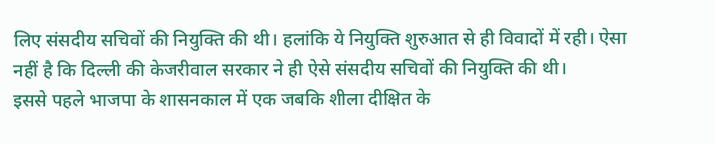लिए संसदीय सचिवों की नियुक्ति की थी। हलांकि ये नियुक्ति शुरुआत से ही विवादों में रही। ऐसा नहीं है कि दिल्ली की केजरीवाल सरकार ने ही ऐसे संसदीय सचिवों की नियुक्ति की थी।
इससे पहले भाजपा के शासनकाल में एक जबकि शीला दीक्षित के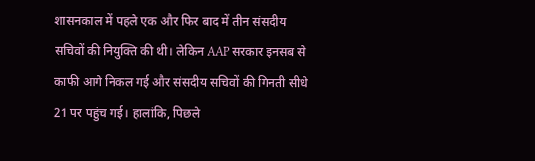शासनकाल में पहले एक और फिर बाद में तीन संसदीय सचिवों की नियुक्ति की थी। लेकिन AAP सरकार इनसब से काफी आगे निकल गई और संसदीय सचिवों की गिनती सीधे 21 पर पहुंच गई। हालांकि, पिछले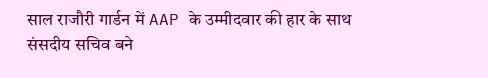साल राजौरी गार्डन में AAP के उम्मीदवार की हार के साथ संसदीय सचिव बने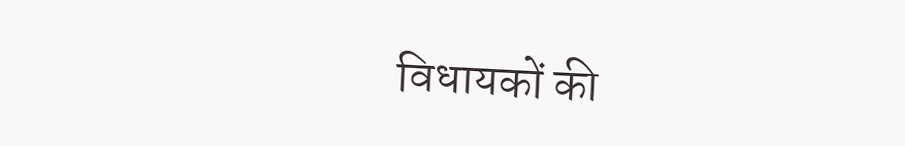विधायकों की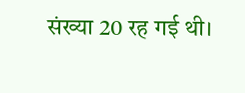संख्या 20 रह गई थी।